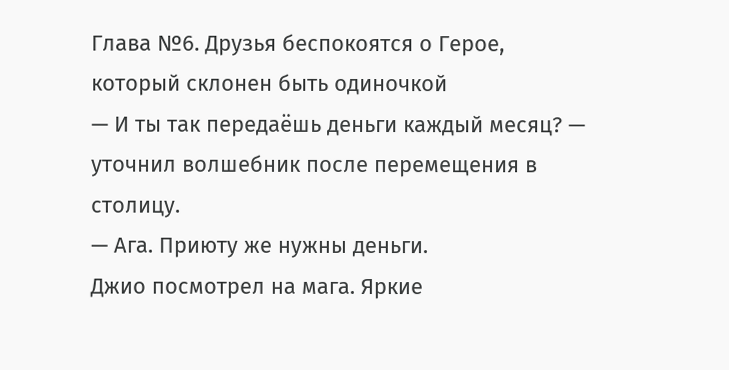Глава №6. Друзья беспокоятся о Герое, который склонен быть одиночкой
— И ты так передаёшь деньги каждый месяц? — уточнил волшебник после перемещения в столицу.
— Ага. Приюту же нужны деньги.
Джио посмотрел на мага. Яркие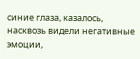синие глаза, казалось, насквозь видели негативные эмоции,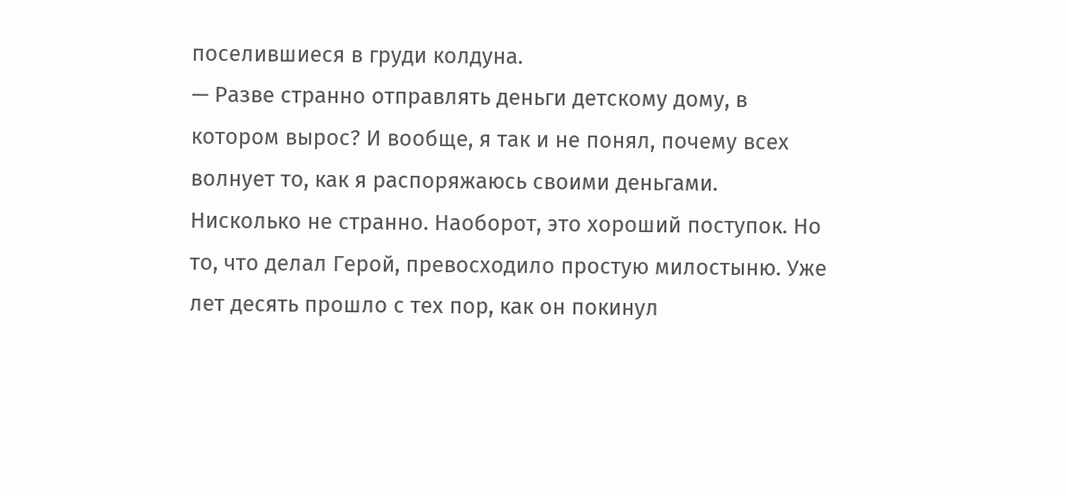поселившиеся в груди колдуна.
— Разве странно отправлять деньги детскому дому, в котором вырос? И вообще, я так и не понял, почему всех волнует то, как я распоряжаюсь своими деньгами.
Нисколько не странно. Наоборот, это хороший поступок. Но то, что делал Герой, превосходило простую милостыню. Уже лет десять прошло с тех пор, как он покинул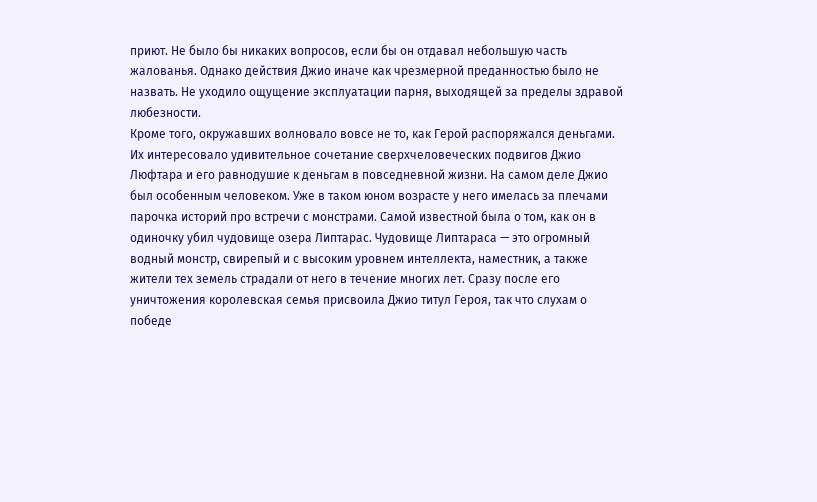приют. Не было бы никаких вопросов, если бы он отдавал небольшую часть жалованья. Однако действия Джио иначе как чрезмерной преданностью было не назвать. Не уходило ощущение эксплуатации парня, выходящей за пределы здравой любезности.
Кроме того, окружавших волновало вовсе не то, как Герой распоряжался деньгами. Их интересовало удивительное сочетание сверхчеловеческих подвигов Джио Люфтара и его равнодушие к деньгам в повседневной жизни. На самом деле Джио был особенным человеком. Уже в таком юном возрасте у него имелась за плечами парочка историй про встречи с монстрами. Самой известной была о том, как он в одиночку убил чудовище озера Липтарас. Чудовище Липтараса — это огромный водный монстр, свирепый и с высоким уровнем интеллекта, наместник, а также жители тех земель страдали от него в течение многих лет. Сразу после его уничтожения королевская семья присвоила Джио титул Героя, так что слухам о победе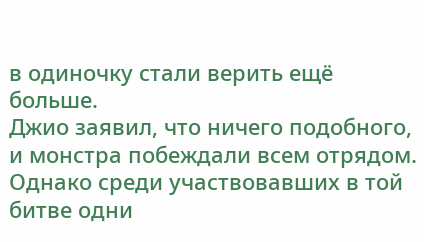в одиночку стали верить ещё больше.
Джио заявил, что ничего подобного, и монстра побеждали всем отрядом. Однако среди участвовавших в той битве одни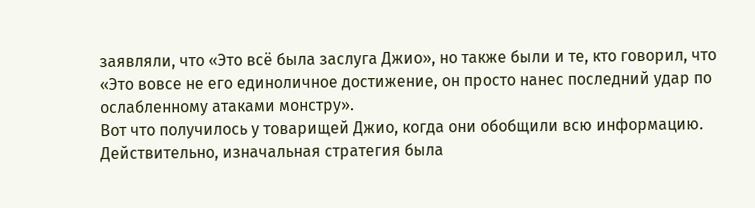заявляли, что «Это всё была заслуга Джио», но также были и те, кто говорил, что «Это вовсе не его единоличное достижение, он просто нанес последний удар по ослабленному атаками монстру».
Вот что получилось у товарищей Джио, когда они обобщили всю информацию.
Действительно, изначальная стратегия была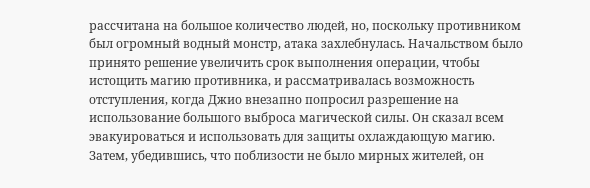рассчитана на большое количество людей, но, поскольку противником был огромный водный монстр, атака захлебнулась. Начальством было принято решение увеличить срок выполнения операции, чтобы истощить магию противника, и рассматривалась возможность отступления, когда Джио внезапно попросил разрешение на использование большого выброса магической силы. Он сказал всем эвакуироваться и использовать для защиты охлаждающую магию. Затем, убедившись, что поблизости не было мирных жителей, он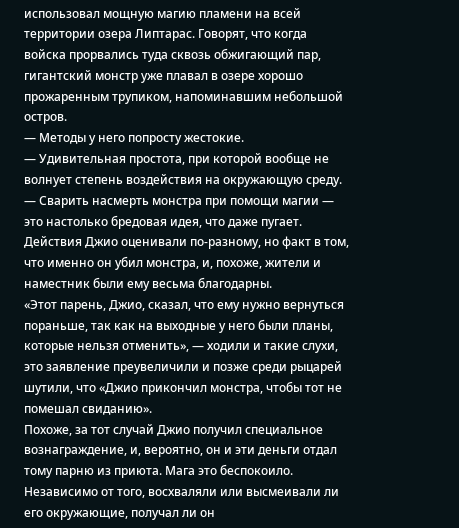использовал мощную магию пламени на всей территории озера Липтарас. Говорят, что когда войска прорвались туда сквозь обжигающий пар, гигантский монстр уже плавал в озере хорошо прожаренным трупиком, напоминавшим небольшой остров.
— Методы у него попросту жестокие.
— Удивительная простота, при которой вообще не волнует степень воздействия на окружающую среду.
— Сварить насмерть монстра при помощи магии — это настолько бредовая идея, что даже пугает.
Действия Джио оценивали по-разному, но факт в том, что именно он убил монстра, и, похоже, жители и наместник были ему весьма благодарны.
«Этот парень, Джио, сказал, что ему нужно вернуться пораньше, так как на выходные у него были планы, которые нельзя отменить», — ходили и такие слухи, это заявление преувеличили и позже среди рыцарей шутили, что «Джио прикончил монстра, чтобы тот не помешал свиданию».
Похоже, за тот случай Джио получил специальное вознаграждение, и, вероятно, он и эти деньги отдал тому парню из приюта. Мага это беспокоило. Независимо от того, восхваляли или высмеивали ли его окружающие, получал ли он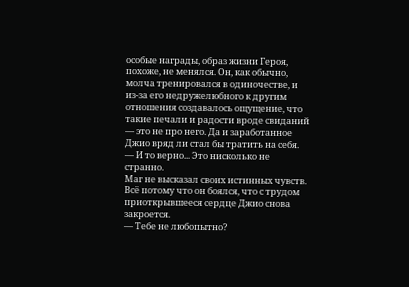особые награды, образ жизни Героя, похоже, не менялся. Он, как обычно, молча тренировался в одиночестве, и из-за его недружелюбного к другим отношения создавалось ощущение, что такие печали и радости вроде свиданий — это не про него. Да и заработанное Джио вряд ли стал бы тратить на себя.
— И то верно... Это нисколько не странно.
Маг не высказал своих истинных чувств. Всё потому что он боялся, что с трудом приоткрывшееся сердце Джио снова закроется.
— Тебе не любопытно?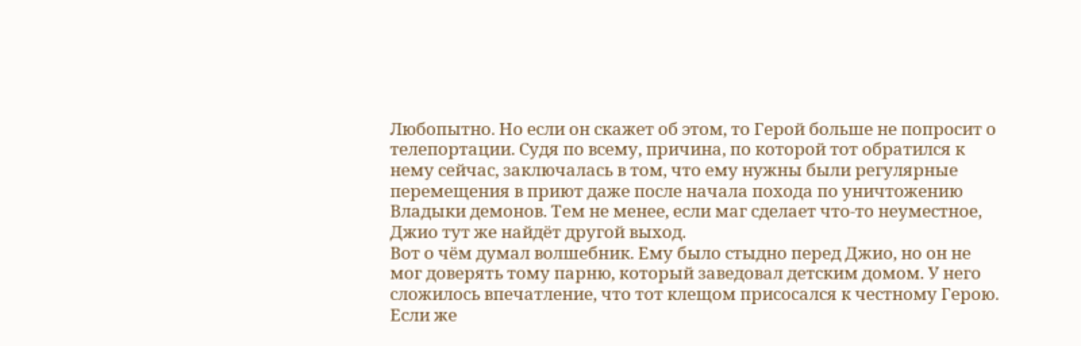Любопытно. Но если он скажет об этом, то Герой больше не попросит о телепортации. Судя по всему, причина, по которой тот обратился к нему сейчас, заключалась в том, что ему нужны были регулярные перемещения в приют даже после начала похода по уничтожению Владыки демонов. Тем не менее, если маг сделает что-то неуместное, Джио тут же найдёт другой выход.
Вот о чём думал волшебник. Ему было стыдно перед Джио, но он не мог доверять тому парню, который заведовал детским домом. У него сложилось впечатление, что тот клещом присосался к честному Герою. Если же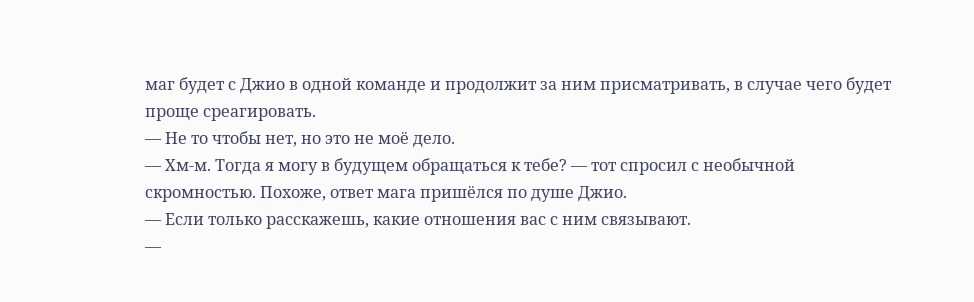маг будет с Джио в одной команде и продолжит за ним присматривать, в случае чего будет проще среагировать.
— Не то чтобы нет, но это не моё дело.
— Хм-м. Тогда я могу в будущем обращаться к тебе? — тот спросил с необычной скромностью. Похоже, ответ мага пришёлся по душе Джио.
— Если только расскажешь, какие отношения вас с ним связывают.
—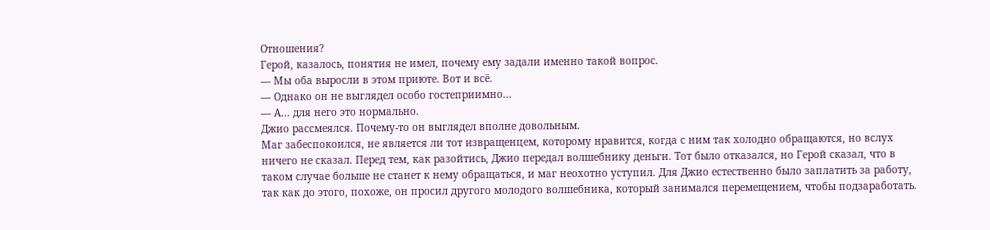Отношения?
Герой, казалось, понятия не имел, почему ему задали именно такой вопрос.
— Мы оба выросли в этом приюте. Вот и всё.
— Однако он не выглядел особо гостеприимно...
— А... для него это нормально.
Джио рассмеялся. Почему-то он выглядел вполне довольным.
Маг забеспокоился, не является ли тот извращенцем, которому нравится, когда с ним так холодно обращаются, но вслух ничего не сказал. Перед тем, как разойтись, Джио передал волшебнику деньги. Тот было отказался, но Герой сказал, что в таком случае больше не станет к нему обращаться, и маг неохотно уступил. Для Джио естественно было заплатить за работу, так как до этого, похоже, он просил другого молодого волшебника, который занимался перемещением, чтобы подзаработать.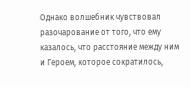Однако волшебник чувствовал разочарование от того, что ему казалось, что расстояние между ним и Героем, которое сократилось,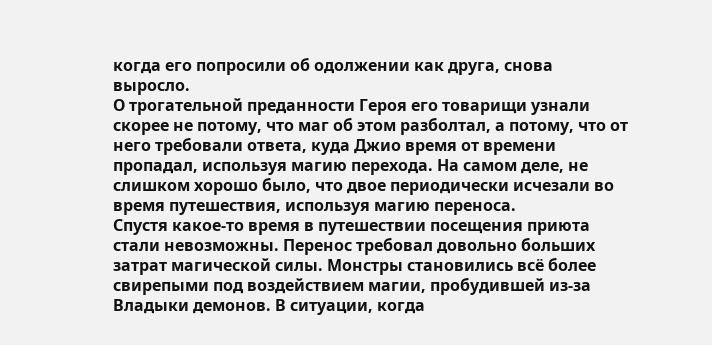когда его попросили об одолжении как друга, снова выросло.
О трогательной преданности Героя его товарищи узнали скорее не потому, что маг об этом разболтал, а потому, что от него требовали ответа, куда Джио время от времени пропадал, используя магию перехода. На самом деле, не слишком хорошо было, что двое периодически исчезали во время путешествия, используя магию переноса.
Спустя какое-то время в путешествии посещения приюта стали невозможны. Перенос требовал довольно больших затрат магической силы. Монстры становились всё более свирепыми под воздействием магии, пробудившей из-за Владыки демонов. В ситуации, когда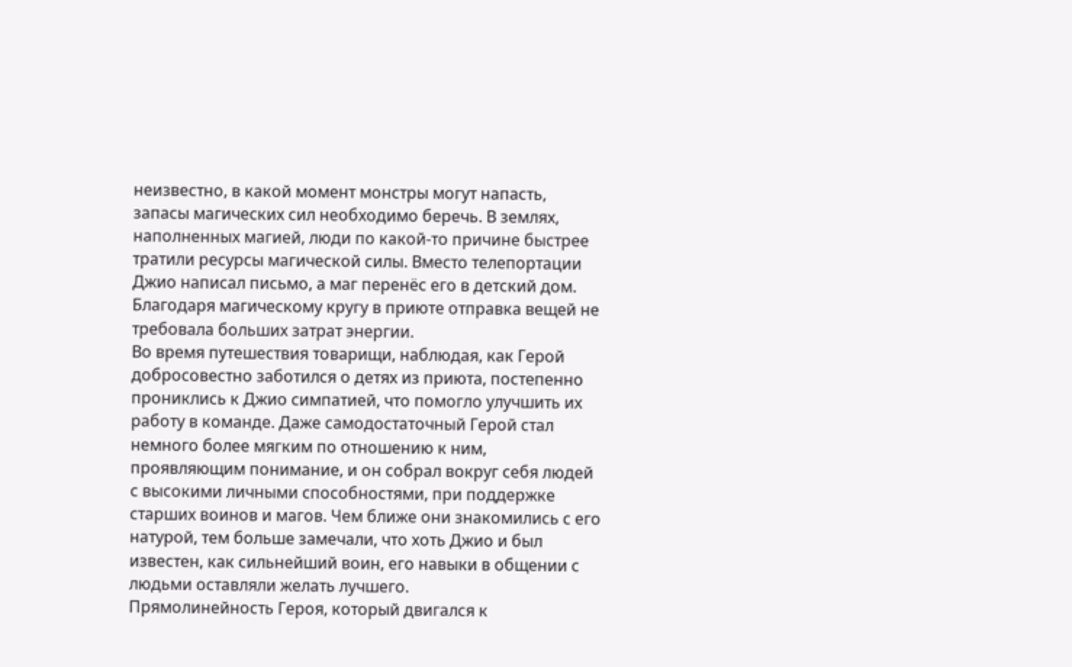неизвестно, в какой момент монстры могут напасть, запасы магических сил необходимо беречь. В землях, наполненных магией, люди по какой-то причине быстрее тратили ресурсы магической силы. Вместо телепортации Джио написал письмо, а маг перенёс его в детский дом. Благодаря магическому кругу в приюте отправка вещей не требовала больших затрат энергии.
Во время путешествия товарищи, наблюдая, как Герой добросовестно заботился о детях из приюта, постепенно прониклись к Джио симпатией, что помогло улучшить их работу в команде. Даже самодостаточный Герой стал немного более мягким по отношению к ним, проявляющим понимание, и он собрал вокруг себя людей с высокими личными способностями, при поддержке старших воинов и магов. Чем ближе они знакомились с его натурой, тем больше замечали, что хоть Джио и был известен, как сильнейший воин, его навыки в общении с людьми оставляли желать лучшего.
Прямолинейность Героя, который двигался к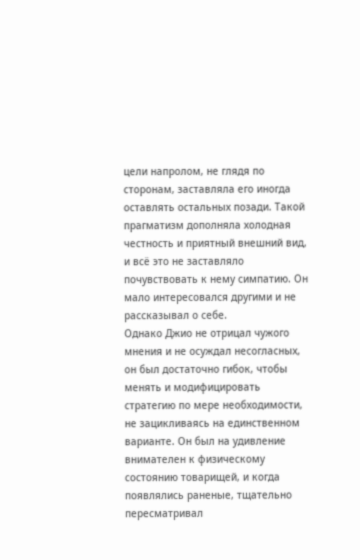цели напролом, не глядя по сторонам, заставляла его иногда оставлять остальных позади. Такой прагматизм дополняла холодная честность и приятный внешний вид, и всё это не заставляло почувствовать к нему симпатию. Он мало интересовался другими и не рассказывал о себе.
Однако Джио не отрицал чужого мнения и не осуждал несогласных, он был достаточно гибок, чтобы менять и модифицировать стратегию по мере необходимости, не зацикливаясь на единственном варианте. Он был на удивление внимателен к физическому состоянию товарищей, и когда появлялись раненые, тщательно пересматривал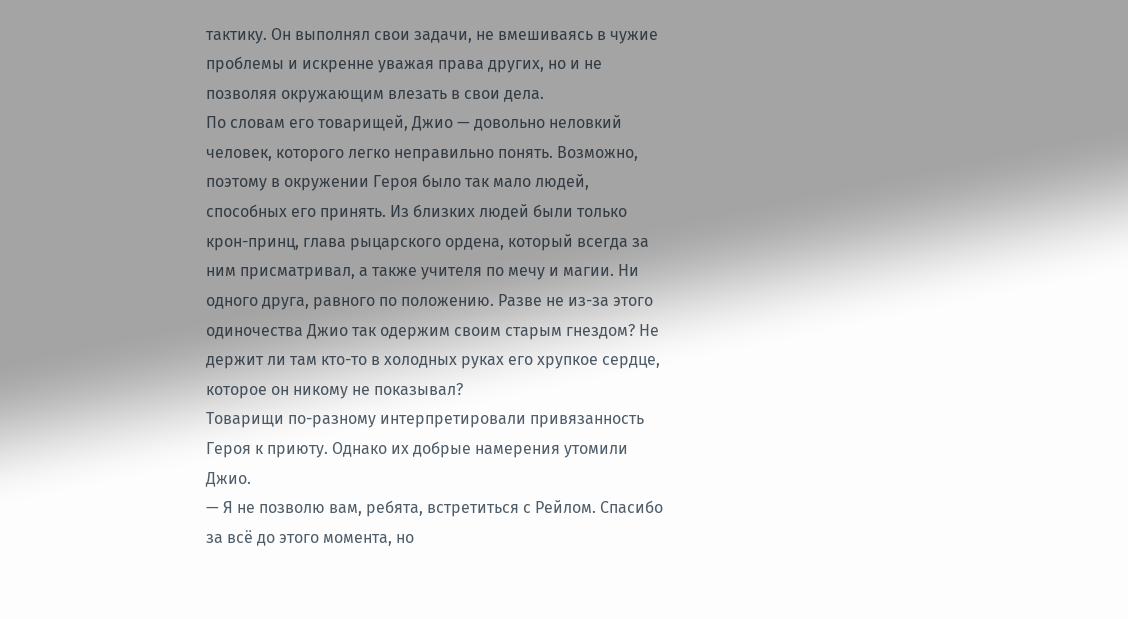тактику. Он выполнял свои задачи, не вмешиваясь в чужие проблемы и искренне уважая права других, но и не позволяя окружающим влезать в свои дела.
По словам его товарищей, Джио — довольно неловкий человек, которого легко неправильно понять. Возможно, поэтому в окружении Героя было так мало людей, способных его принять. Из близких людей были только крон-принц, глава рыцарского ордена, который всегда за ним присматривал, а также учителя по мечу и магии. Ни одного друга, равного по положению. Разве не из-за этого одиночества Джио так одержим своим старым гнездом? Не держит ли там кто-то в холодных руках его хрупкое сердце, которое он никому не показывал?
Товарищи по-разному интерпретировали привязанность Героя к приюту. Однако их добрые намерения утомили Джио.
— Я не позволю вам, ребята, встретиться с Рейлом. Спасибо за всё до этого момента, но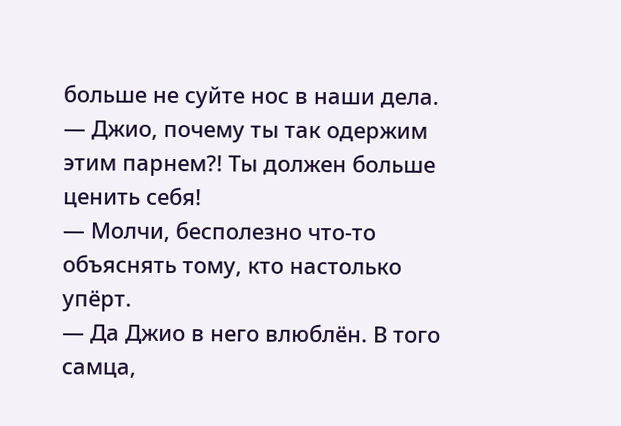больше не суйте нос в наши дела.
— Джио, почему ты так одержим этим парнем?! Ты должен больше ценить себя!
— Молчи, бесполезно что-то объяснять тому, кто настолько упёрт.
— Да Джио в него влюблён. В того самца,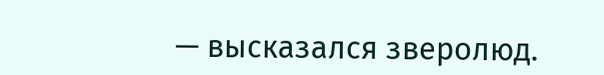— высказался зверолюд.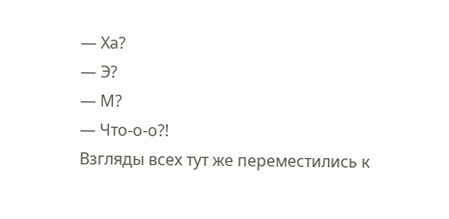— Ха?
— Э?
— М?
— Что-о-о?!
Взгляды всех тут же переместились к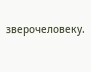зверочеловеку.